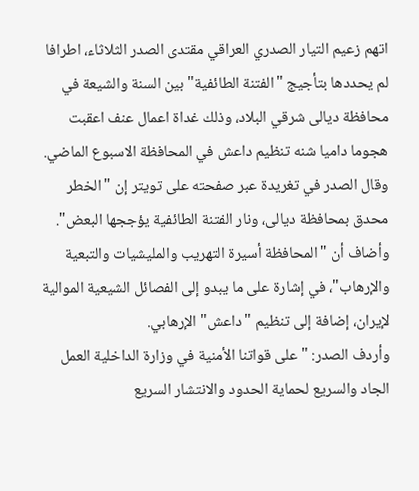اتهم زعيم التيار الصدري العراقي مقتدى الصدر الثلاثاء، اطرافا لم يحددها بتأجيج "الفتنة الطائفية" بين السنة والشيعة في محافظة ديالى شرقي البلاد، وذلك غداة اعمال عنف اعقبت هجوما داميا شنه تنظيم داعش في المحافظة الاسبوع الماضي.
وقال الصدر في تغريدة عبر صفحته على تويتر إن "الخطر محدق بمحافظة ديالى، ونار الفتنة الطائفية يؤججها البعض".
وأضاف أن "المحافظة أسيرة التهريب والمليشيات والتبعية والإرهاب"، في إشارة على ما يبدو إلى الفصائل الشيعية الموالية لإيران، إضافة إلى تنظيم "داعش" الإرهابي.
وأردف الصدر: "على قواتنا الأمنية في وزارة الداخلية العمل الجاد والسريع لحماية الحدود والانتشار السريع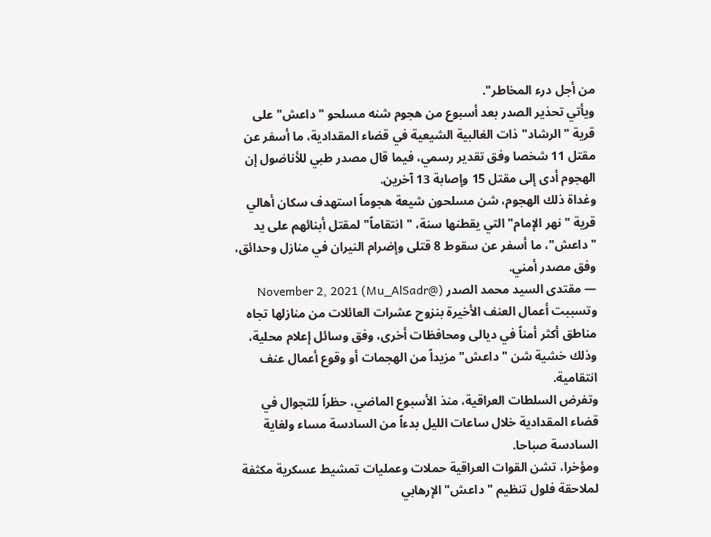من أجل درء المخاطر".
ويأتي تحذير الصدر بعد أسبوع من هجوم شنه مسلحو "داعش" على قرية "الرشاد" ذات الغالبية الشيعية في قضاء المقدادية، ما أسفر عن مقتل 11 شخصا وفق تقدير رسمي، فيما قال مصدر طبي للأناضول إن الهجوم أدى إلى مقتل 15 وإصابة 13 آخرين.
وغداة ذلك الهجوم، شن مسلحون شيعة هجوماً استهدف سكان أهالي قرية "نهر الإمام" التي يقطنها سنة، "انتقاماً" لمقتل أبنائهم على يد "داعش"، ما أسفر عن سقوط 8 قتلى وإضرام النيران في منازل وحدائق، وفق مصدر أمني.
— مقتدى السيد محمد الصدر (@Mu_AlSadr) November 2, 2021
وتسببت أعمال العنف الأخيرة بنزوح عشرات العائلات من منازلها تجاه مناطق أكثر أمناً في ديالى ومحافظات أخرى، وفق وسائل إعلام محلية، وذلك خشية شن "داعش" مزيداً من الهجمات أو وقوع أعمال عنف انتقامية.
وتفرض السلطات العراقية، منذ الأسبوع الماضي، حظراً للتجوال في قضاء المقدادية خلال ساعات الليل بدءاً من السادسة مساء ولغاية السادسة صباحا.
ومؤخرا، تشن القوات العراقية حملات وعمليات تمشيط عسكرية مكثفة لملاحقة فلول تنظيم "داعش" الإرهابي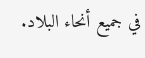في جميع أنحاء البلاد.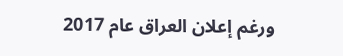ورغم إعلان العراق عام 2017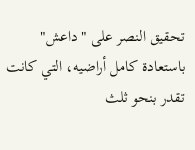تحقيق النصر على "داعش" باستعادة كامل أراضيه، التي كانت تقدر بنحو ثلث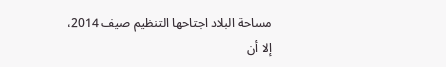مساحة البلاد اجتاحها التنظيم صيف 2014، إلا أن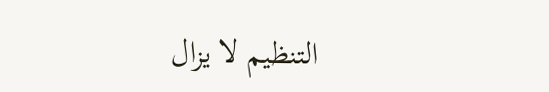التنظيم لا يزال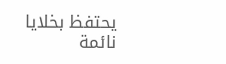يحتفظ بخلايا نائمة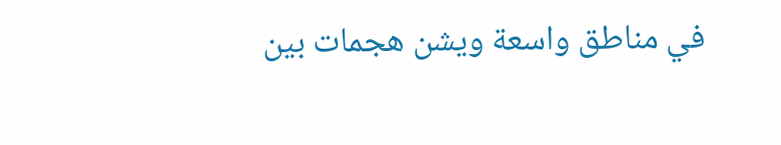في مناطق واسعة ويشن هجمات بين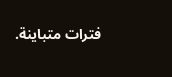فترات متباينة.